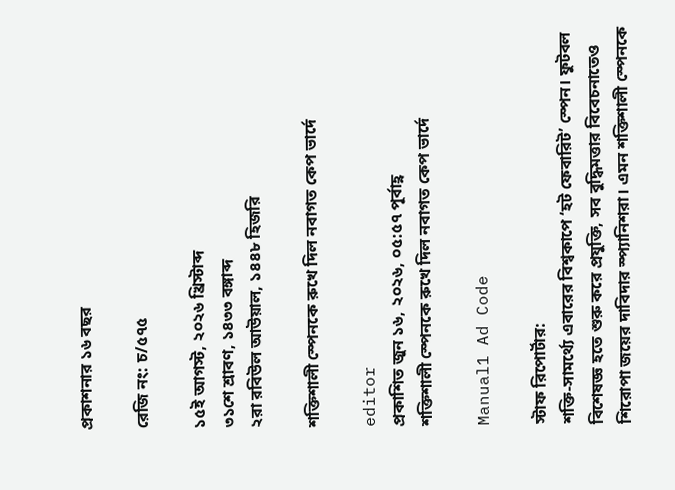প্রকাশনার ১৬ বছর

রেজি নং: চ/৫৭৫

১৫ই আগস্ট, ২০২৬ খ্রিস্টাব্দ
৩১শে শ্রাবণ, ১৪৩৩ বঙ্গাব্দ
২রা রবিউল আউয়াল, ১৪৪৮ হিজরি

শক্তিশালী স্পেনকে রুখে দিল নবাগত কেপ ভার্দে

editor
প্রকাশিত জুন ১৬, ২০২৬, ০৫:৫৭ পূর্বাহ্ণ
শক্তিশালী স্পেনকে রুখে দিল নবাগত কেপ ভার্দে

Manual1 Ad Code

স্টাফ রিপোর্টার:
শক্তি-সামর্থ্যে এবারের বিশ্বকাপে ‘হট ফেবারিট’ স্পেন। ফুটবল বিশেষজ্ঞ হতে শুরু করে প্রযুক্তি, সব বুদ্ধিমত্তার বিবেচনাতেও শিরোপা জয়ের দাবিদার স্প্যানিশরা। এমন শক্তিশালী স্পেনকে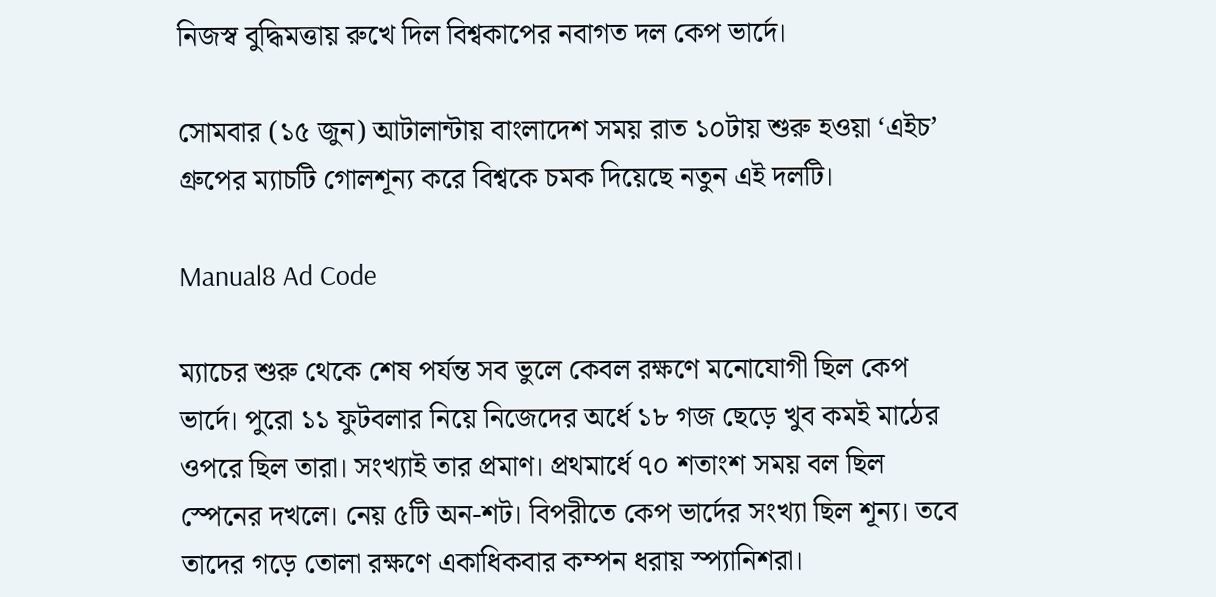নিজস্ব বুদ্ধিমত্তায় রুখে দিল বিশ্বকাপের নবাগত দল কেপ ভার্দে।

সোমবার (১৫ জুন) আটালান্টায় বাংলাদেশ সময় রাত ১০টায় শুরু হওয়া ‘এইচ’ গ্রুপের ম্যাচটি গোলশূন্য করে বিশ্বকে চমক দিয়েছে নতুন এই দলটি।

Manual8 Ad Code

ম্যাচের শুরু থেকে শেষ পর্যন্ত সব ভুলে কেবল রক্ষণে মনোযোগী ছিল কেপ ভার্দে। পুরো ১১ ফুটবলার নিয়ে নিজেদের অর্ধে ১৮ গজ ছেড়ে খুব কমই মাঠের ওপরে ছিল তারা। সংখ্যাই তার প্রমাণ। প্রথমার্ধে ৭০ শতাংশ সময় বল ছিল স্পেনের দখলে। নেয় ৫টি অন-শট। বিপরীতে কেপ ভার্দের সংখ্যা ছিল শূন্য। তবে তাদের গড়ে তোলা রক্ষণে একাধিকবার কম্পন ধরায় স্প্যানিশরা।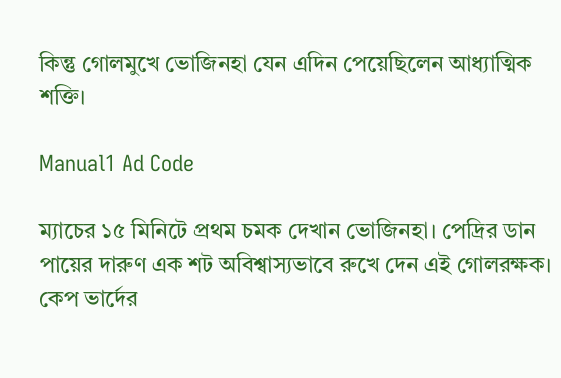কিন্তু গোলমুখে ভোজিনহা যেন এদিন পেয়েছিলেন আধ্যাত্মিক শক্তি।

Manual1 Ad Code

ম্যাচের ১৫ মিনিটে প্রথম চমক দেখান ভোজিনহা। পেদ্রির ডান পায়ের দারুণ এক শট অবিশ্বাস্যভাবে রুখে দেন এই গোলরক্ষক। কেপ ভার্দের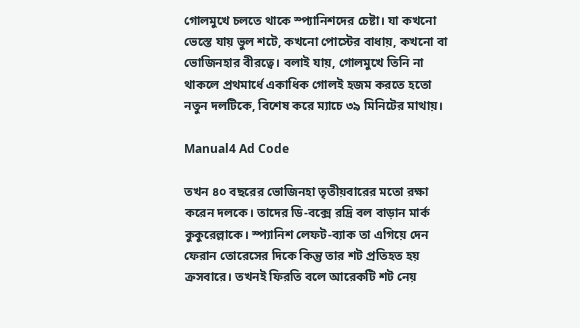গোলমুখে চলতে থাকে স্প্যানিশদের চেষ্টা। যা কখনো ভেস্তে যায় ভুল শটে, কখনো পোস্টের বাধায়, কখনো বা ভোজিনহার বীরত্বে। বলাই যায়, গোলমুখে তিনি না থাকলে প্রথমার্ধে একাধিক গোলই হজম করতে হতো নতুন দলটিকে, বিশেষ করে ম্যাচে ৩৯ মিনিটের মাথায়।

Manual4 Ad Code

তখন ৪০ বছরের ভোজিনহা তৃতীয়বারের মতো রক্ষা করেন দলকে। তাদের ডি-বক্সে রদ্রি বল বাড়ান মার্ক কুকুরেল্লাকে। স্প্যানিশ লেফট-ব্যাক তা এগিয়ে দেন ফেরান তোরেসের দিকে কিন্তু তার শট প্রতিহত হয় ক্রসবারে। তখনই ফিরতি বলে আরেকটি শট নেয়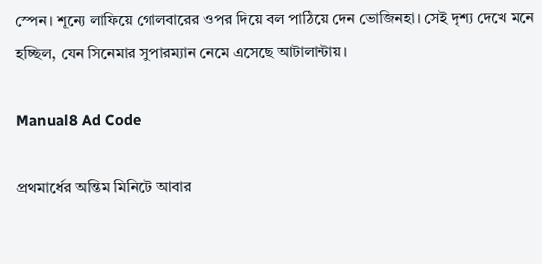স্পেন। শূন্যে লাফিয়ে গোলবারের ওপর দিয়ে বল পাঠিয়ে দেন ভোজিনহা। সেই দৃশ্য দেখে মনে হচ্ছিল, যেন সিনেমার সুপারম্যান নেমে এসেছে আটালান্টায়।

Manual8 Ad Code

প্রথমার্ধের অন্তিম মিনিটে আবার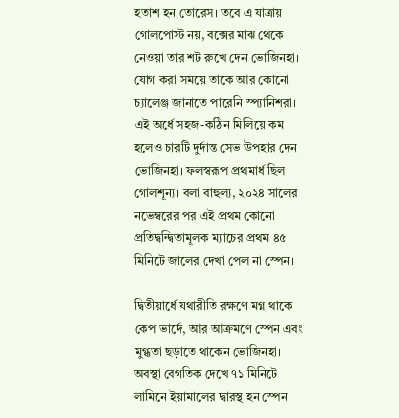হতাশ হন তোরেস। তবে এ যাত্রায় গোলপোস্ট নয়, বক্সের মাঝ থেকে নেওয়া তার শট রুখে দেন ভোজিনহা। যোগ করা সময়ে তাকে আর কোনো চ্যালেঞ্জ জানাতে পারেনি স্প্যানিশরা। এই অর্ধে সহজ-কঠিন মিলিয়ে কম হলেও চারটি দুর্দান্ত সেভ উপহার দেন ভোজিনহা। ফলস্বরূপ প্রথমার্ধ ছিল গোলশূন্য। বলা বাহুল্য, ২০২৪ সালের নভেম্বরের পর এই প্রথম কোনো প্রতিদ্বন্দ্বিতামূলক ম্যাচের প্রথম ৪৫ মিনিটে জালের দেখা পেল না স্পেন।

দ্বিতীয়ার্ধে যথারীতি রক্ষণে মগ্ন থাকে কেপ ভার্দে, আর আক্রমণে স্পেন এবং মুগ্ধতা ছড়াতে থাকেন ভোজিনহা। অবস্থা বেগতিক দেখে ৭১ মিনিটে লামিনে ইয়ামালের দ্বারস্থ হন স্পেন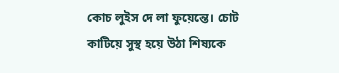কোচ লুইস দে লা ফুয়েন্তে। চোট কাটিয়ে সুস্থ হয়ে উঠা শিষ্যকে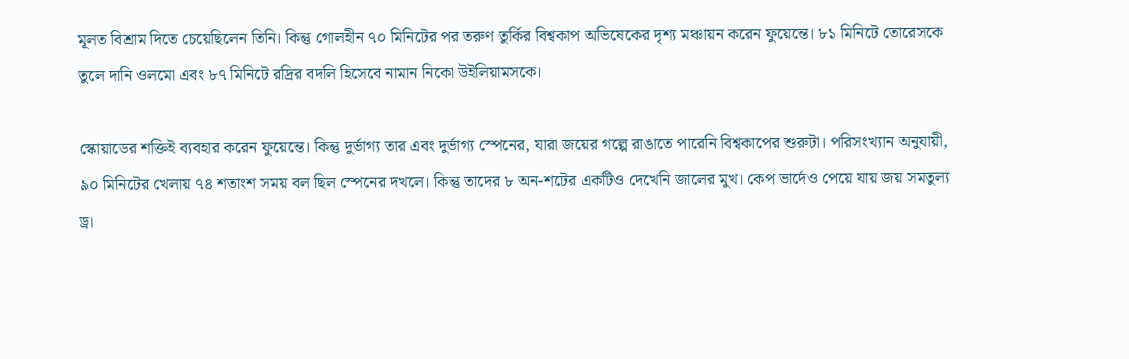মূলত বিশ্রাম দিতে চেয়েছিলেন তিনি। কিন্তু গোলহীন ৭০ মিনিটের পর তরুণ তুর্কির বিশ্বকাপ অভিষেকের দৃশ্য মঞ্চায়ন করেন ফুয়েন্তে। ৮১ মিনিটে তোরেসকে তুলে দানি ওলমো এবং ৮৭ মিনিটে রদ্রির বদলি হিসেবে নামান নিকো উইলিয়ামসকে।

স্কোয়াডের শক্তিই ব্যবহার করেন ফুয়েন্তে। কিন্তু দুর্ভাগ্য তার এবং দুর্ভাগ্য স্পেনের, যারা জয়ের গল্পে রাঙাতে পারেনি বিশ্বকাপের শুরুটা। পরিসংখ্যান অনুযায়ী, ৯০ মিনিটের খেলায় ৭৪ শতাংশ সময় বল ছিল স্পেনের দখলে। কিন্তু তাদের ৮ অন-শটের একটিও দেখেনি জালের মুখ। কেপ ভার্দেও পেয়ে যায় জয় সমতুল্য ড্র।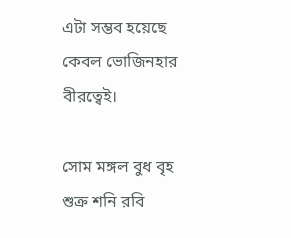এটা সম্ভব হয়েছে কেবল ভোজিনহার বীরত্বেই।

সোম মঙ্গল বুধ বৃহ শুক্র শনি রবি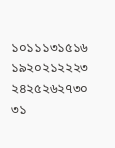১০১১১৩১৫১৬
১৯২০২১২২২৩
২৪২৫২৬২৭৩০
৩১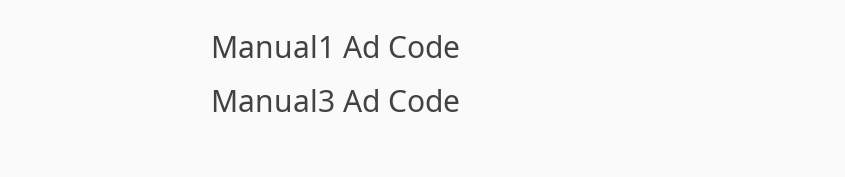Manual1 Ad Code
Manual3 Ad Code